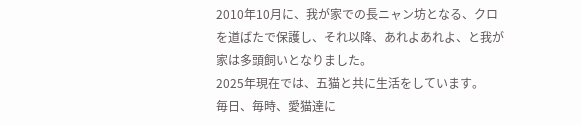2010年10月に、我が家での長ニャン坊となる、クロを道ばたで保護し、それ以降、あれよあれよ、と我が家は多頭飼いとなりました。
2025年現在では、五猫と共に生活をしています。
毎日、毎時、愛猫達に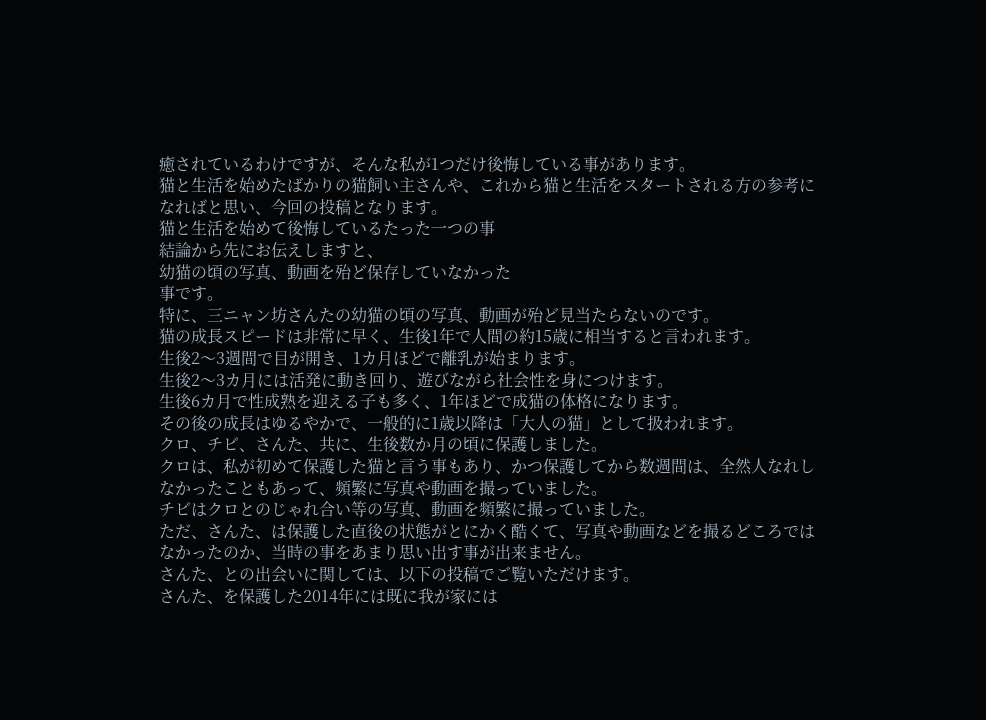癒されているわけですが、そんな私が1つだけ後悔している事があります。
猫と生活を始めたばかりの猫飼い主さんや、これから猫と生活をスタートされる方の参考になればと思い、今回の投稿となります。
猫と生活を始めて後悔しているたった一つの事
結論から先にお伝えしますと、
幼猫の頃の写真、動画を殆ど保存していなかった
事です。
特に、三ニャン坊さんたの幼猫の頃の写真、動画が殆ど見当たらないのです。
猫の成長スピードは非常に早く、生後1年で人間の約15歳に相当すると言われます。
生後2〜3週間で目が開き、1カ月ほどで離乳が始まります。
生後2〜3カ月には活発に動き回り、遊びながら社会性を身につけます。
生後6カ月で性成熟を迎える子も多く、1年ほどで成猫の体格になります。
その後の成長はゆるやかで、一般的に1歳以降は「大人の猫」として扱われます。
クロ、チビ、さんた、共に、生後数か月の頃に保護しました。
クロは、私が初めて保護した猫と言う事もあり、かつ保護してから数週間は、全然人なれしなかったこともあって、頻繁に写真や動画を撮っていました。
チビはクロとのじゃれ合い等の写真、動画を頻繁に撮っていました。
ただ、さんた、は保護した直後の状態がとにかく酷くて、写真や動画などを撮るどころではなかったのか、当時の事をあまり思い出す事が出来ません。
さんた、との出会いに関しては、以下の投稿でご覧いただけます。
さんた、を保護した2014年には既に我が家には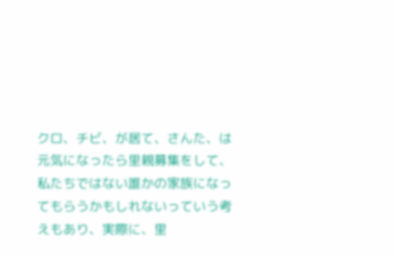クロ、チビ、が居て、さんた、は元気になったら里親募集をして、私たちではない誰かの家族になってもらうかもしれないっていう考えもあり、実際に、里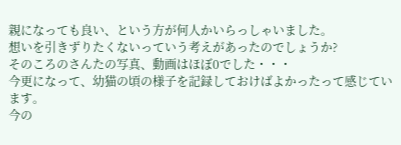親になっても良い、という方が何人かいらっしゃいました。
想いを引きずりたくないっていう考えがあったのでしょうか?
そのころのさんたの写真、動画はほぼ0でした・・・
今更になって、幼猫の頃の様子を記録しておけばよかったって感じています。
今の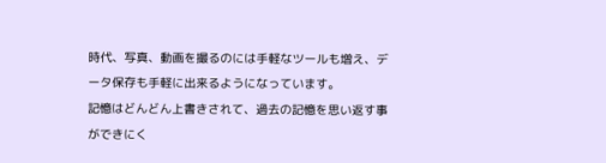時代、写真、動画を撮るのには手軽なツールも増え、データ保存も手軽に出来るようになっています。
記憶はどんどん上書きされて、過去の記憶を思い返す事ができにく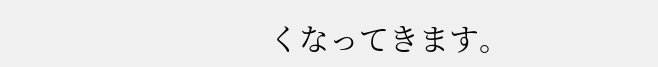くなってきます。